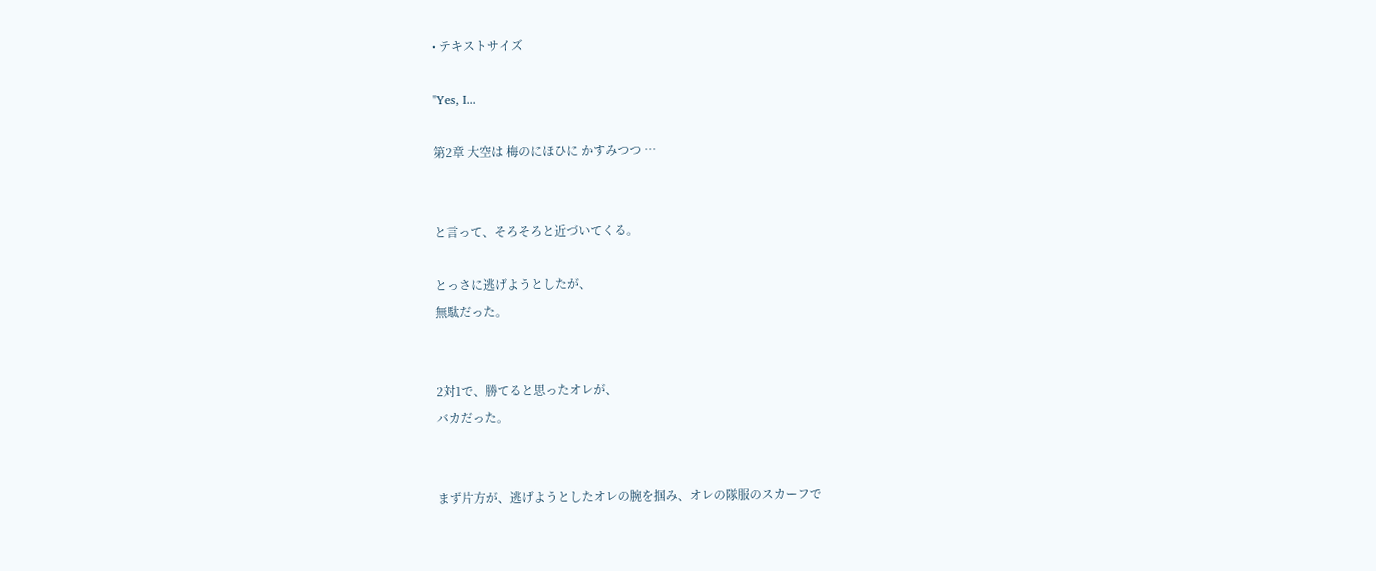• テキストサイズ

"Yes, I...

第2章 大空は 梅のにほひに かすみつつ …


と言って、そろそろと近づいてくる。

とっさに逃げようとしたが、
無駄だった。


2対1で、勝てると思ったオレが、
バカだった。


まず片方が、逃げようとしたオレの腕を掴み、オレの隊服のスカーフで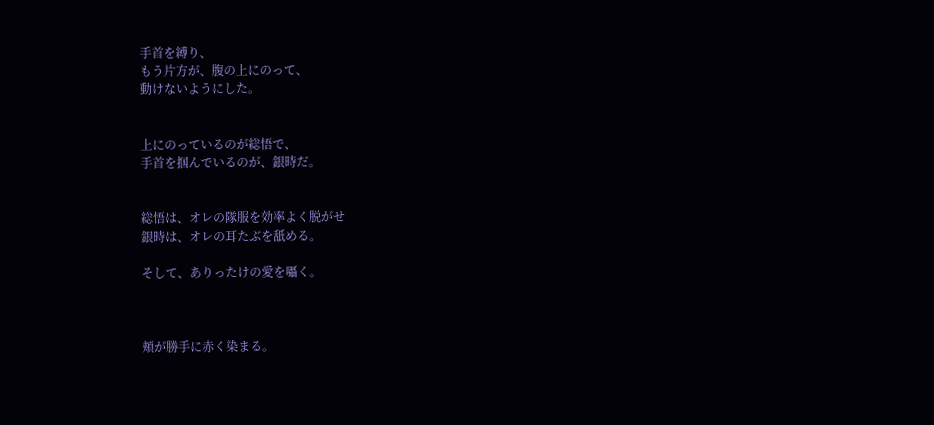手首を縛り、
もう片方が、腹の上にのって、
動けないようにした。


上にのっているのが総悟で、
手首を掴んでいるのが、銀時だ。


総悟は、オレの隊服を効率よく脱がせ
銀時は、オレの耳たぶを舐める。

そして、ありったけの愛を囁く。



頬が勝手に赤く染まる。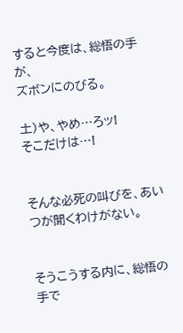すると今度は、総悟の手が、
ズボンにのびる。

土)や、やめ…ろッ!
そこだけは…!


そんな必死の叫びを、あいつが聞くわけがない。


そうこうする内に、総悟の手で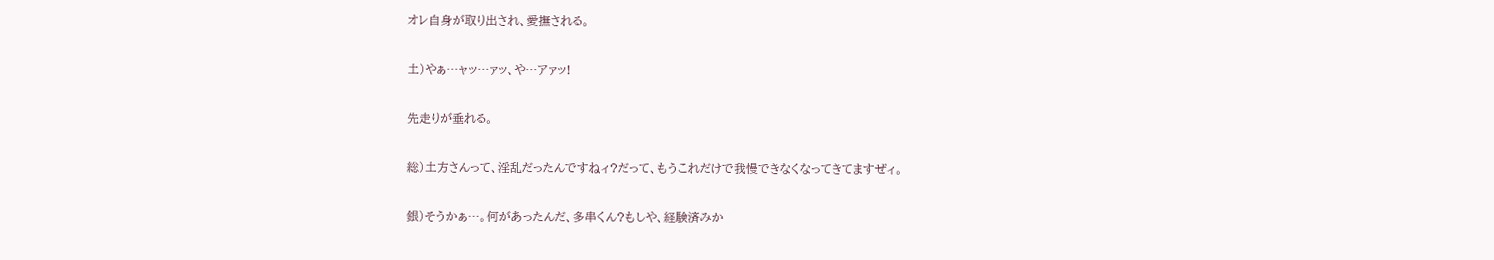オレ自身が取り出され、愛撫される。


土)やぁ…ャッ…ァッ、や…アァッ!


先走りが垂れる。


総)土方さんって、淫乱だったんですねィ?だって、もうこれだけで我慢できなくなってきてますぜィ。


銀)そうかぁ…。何があったんだ、多串くん?もしや、経験済みか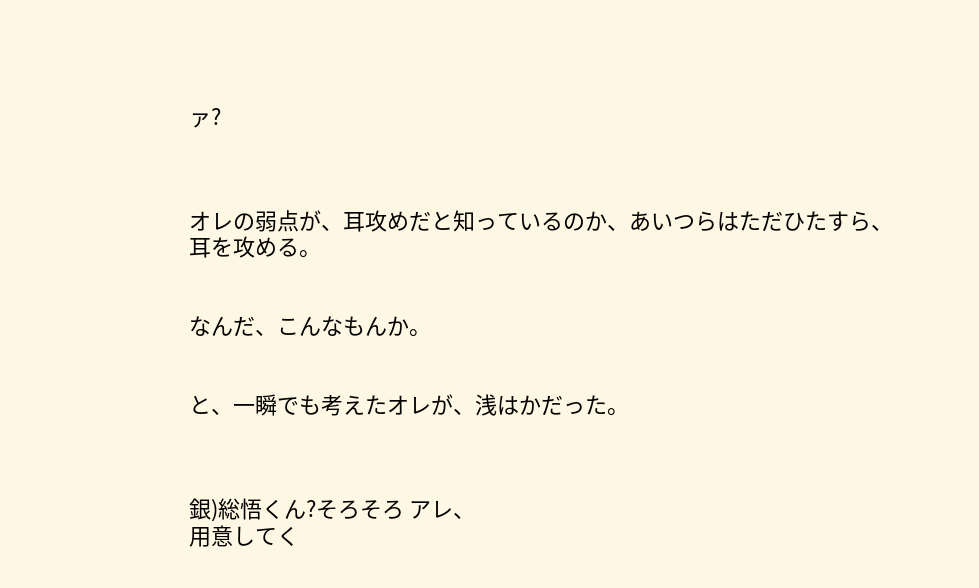ァ?



オレの弱点が、耳攻めだと知っているのか、あいつらはただひたすら、
耳を攻める。


なんだ、こんなもんか。


と、一瞬でも考えたオレが、浅はかだった。



銀)総悟くん?そろそろ アレ、
用意してく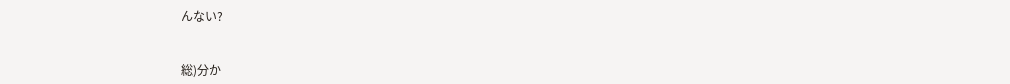んない?


総)分か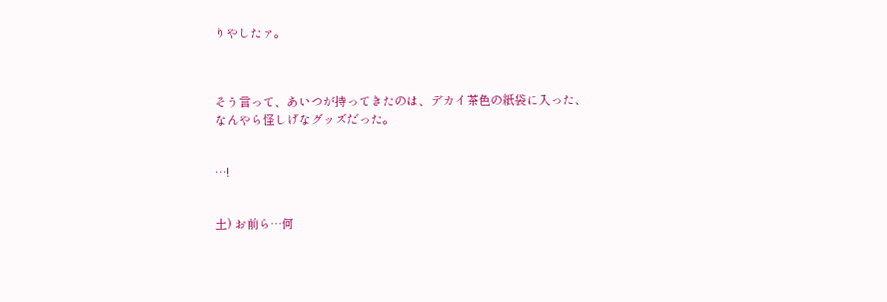りやしたァ。



そう言って、あいつが持ってきたのは、デカイ茶色の紙袋に入った、
なんやら怪しげなグッズだった。


…!


土) お前ら…何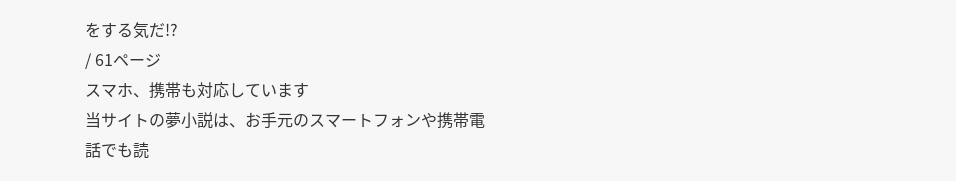をする気だ!?
/ 61ページ
スマホ、携帯も対応しています
当サイトの夢小説は、お手元のスマートフォンや携帯電話でも読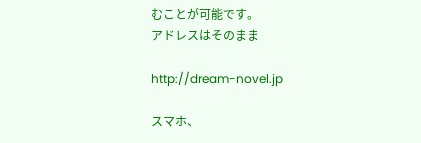むことが可能です。
アドレスはそのまま

http://dream-novel.jp

スマホ、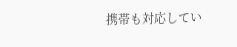携帯も対応してい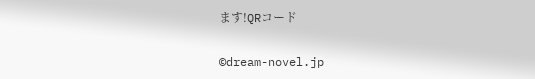ます!QRコード

©dream-novel.jp